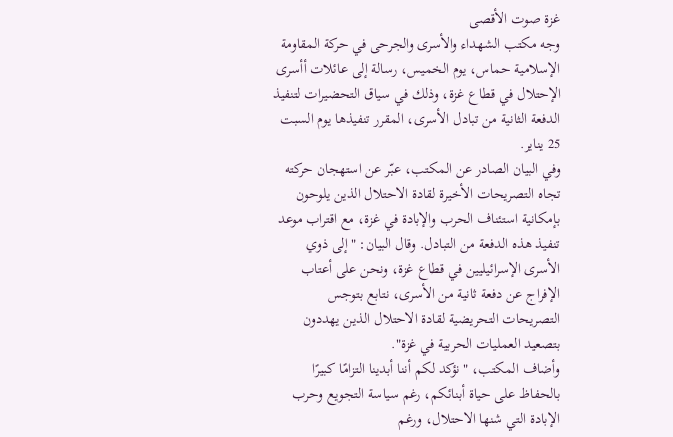غزة صوت الأقصى
وجه مكتب الشهداء والأسرى والجرحى في حركة المقاومة الإسلامية حماس، يوم الخميس، رسالة إلى عائلات أأسرى الإحتلال في قطاع غزة، وذلك في سياق التحضيرات لتنفيذ الدفعة الثانية من تبادل الأسرى، المقرر تنفيذها يوم السبت 25 يناير.
وفي البيان الصادر عن المكتب، عبّر عن استهجان حركته تجاه التصريحات الأخيرة لقادة الاحتلال الذين يلوحون بإمكانية استئناف الحرب والإبادة في غزة، مع اقتراب موعد تنفيذ هذه الدفعة من التبادل. وقال البيان: "إلى ذوي الأسرى الإسرائيليين في قطاع غزة، ونحن على أعتاب الإفراج عن دفعة ثانية من الأسرى، نتابع بتوجس التصريحات التحريضية لقادة الاحتلال الذين يهددون بتصعيد العمليات الحربية في غزة".
وأضاف المكتب، "نؤكد لكم أننا أبدينا التزامًا كبيرًا بالحفاظ على حياة أبنائكم، رغم سياسة التجويع وحرب الإبادة التي شنها الاحتلال، ورغم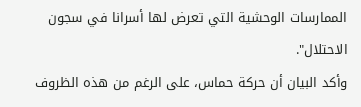الممارسات الوحشية التي تعرض لها أسرانا في سجون الاحتلال".
وأكد البيان أن حركة حماس، على الرغم من هذه الظروف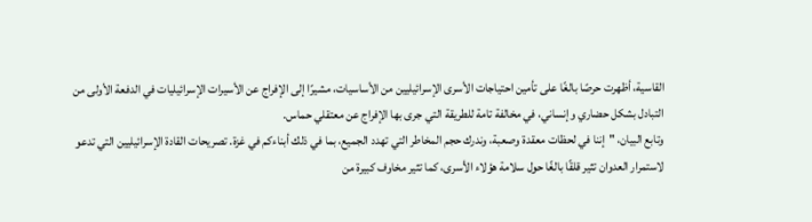القاسية، أظهرت حرصًا بالغًا على تأمين احتياجات الأسرى الإسرائيليين من الأساسيات، مشيرًا إلى الإفراج عن الأسيرات الإسرائيليات في الدفعة الأولى من التبادل بشكل حضاري وإنساني، في مخالفة تامة للطريقة التي جرى بها الإفراج عن معتقلي حماس.
وتابع البيان، "إننا في لحظات معقدة وصعبة، وندرك حجم المخاطر التي تهدد الجميع، بما في ذلك أبناءكم في غزة. تصريحات القادة الإسرائيليين التي تدعو لاستمرار العدوان تثير قلقًا بالغًا حول سلامة هؤلاء الأسرى، كما تثير مخاوف كبيرة من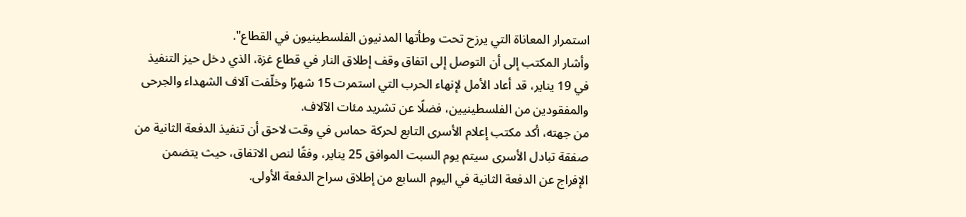استمرار المعاناة التي يرزح تحت وطأتها المدنيون الفلسطينيون في القطاع".
وأشار المكتب إلى أن التوصل إلى اتفاق وقف إطلاق النار في قطاع غزة، الذي دخل حيز التنفيذ في 19 يناير، قد أعاد الأمل لإنهاء الحرب التي استمرت 15 شهرًا وخلّفت آلاف الشهداء والجرحى والمفقودين من الفلسطينيين، فضلًا عن تشريد مئات الآلاف.
من جهته، أكد مكتب إعلام الأسرى التابع لحركة حماس في وقت لاحق أن تنفيذ الدفعة الثانية من صفقة تبادل الأسرى سيتم يوم السبت الموافق 25 يناير، وفقًا لنص الاتفاق، حيث يتضمن الإفراج عن الدفعة الثانية في اليوم السابع من إطلاق سراح الدفعة الأولى.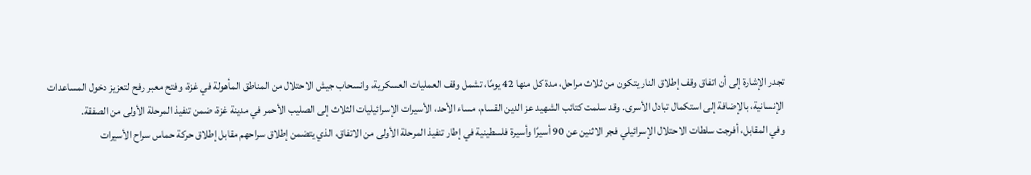تجدر الإشارة إلى أن اتفاق وقف إطلاق النار يتكون من ثلاث مراحل، مدة كل منها 42 يومًا، تشمل وقف العمليات العسكرية، وانسحاب جيش الاحتلال من المناطق المأهولة في غزة، وفتح معبر رفح لتعزيز دخول المساعدات الإنسانية، بالإضافة إلى استكمال تبادل الأسرى. وقد سلمت كتائب الشهيد عز الدين القسام، مساء الأحد، الأسيرات الإسرائيليات الثلاث إلى الصليب الأحمر في مدينة غزة، ضمن تنفيذ المرحلة الأولى من الصفقة.
وفي المقابل، أفرجت سلطات الاحتلال الإسرائيلي فجر الاثنين عن 90 أسيرًا وأسيرة فلسطينية في إطار تنفيذ المرحلة الأولى من الاتفاق، الذي يتضمن إطلاق سراحهم مقابل إطلاق حركة حماس سراح الأسيرات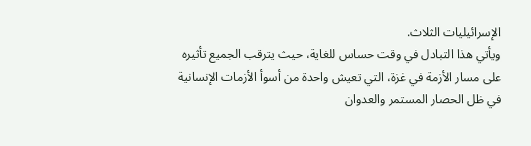الإسرائيليات الثلاث.
ويأتي هذا التبادل في وقت حساس للغاية، حيث يترقب الجميع تأثيره على مسار الأزمة في غزة، التي تعيش واحدة من أسوأ الأزمات الإنسانية في ظل الحصار المستمر والعدوان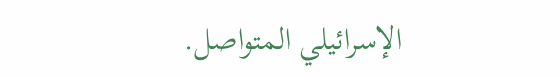الإسرائيلي المتواصل.